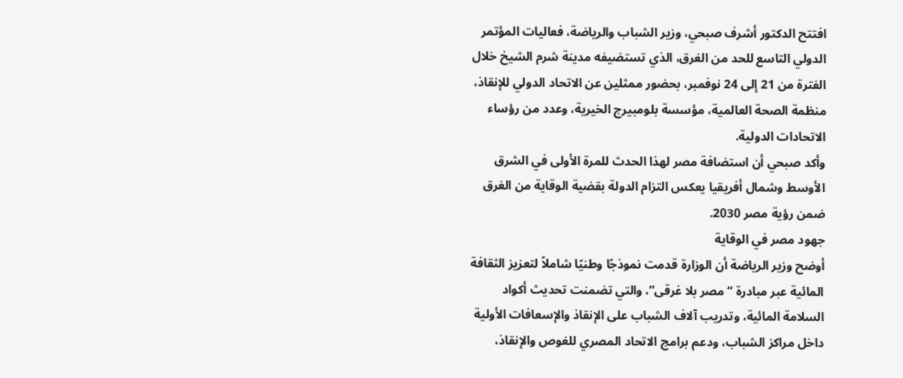افتتح الدكتور أشرف صبحي، وزير الشباب والرياضة، فعاليات المؤتمر الدولي التاسع للحد من الغرق، الذي تستضيفه مدينة شرم الشيخ خلال الفترة من 21 إلى 24 نوفمبر، بحضور ممثلين عن الاتحاد الدولي للإنقاذ، منظمة الصحة العالمية، مؤسسة بلومبيرج الخيرية، وعدد من رؤساء الاتحادات الدولية.
وأكد صبحي أن استضافة مصر لهذا الحدث للمرة الأولى في الشرق الأوسط وشمال أفريقيا يعكس التزام الدولة بقضية الوقاية من الغرق ضمن رؤية مصر 2030.
جهود مصر في الوقاية
أوضح وزير الرياضة أن الوزارة قدمت نموذجًا وطنيًا شاملاً لتعزيز الثقافة المائية عبر مبادرة “مصر بلا غرقى”، والتي تضمنت تحديث أكواد السلامة المائية، وتدريب آلاف الشباب على الإنقاذ والإسعافات الأولية داخل مراكز الشباب، ودعم برامج الاتحاد المصري للغوص والإنقاذ،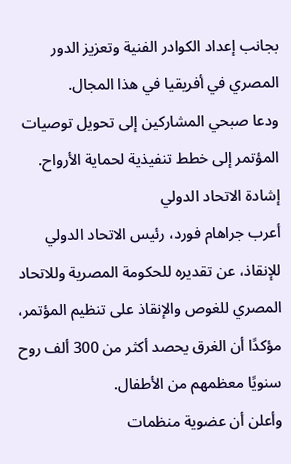بجانب إعداد الكوادر الفنية وتعزيز الدور المصري في أفريقيا في هذا المجال.
ودعا صبحي المشاركين إلى تحويل توصيات المؤتمر إلى خطط تنفيذية لحماية الأرواح.
إشادة الاتحاد الدولي
أعرب جراهام فورد، رئيس الاتحاد الدولي للإنقاذ، عن تقديره للحكومة المصرية وللاتحاد المصري للغوص والإنقاذ على تنظيم المؤتمر، مؤكدًا أن الغرق يحصد أكثر من 300 ألف روح سنويًا معظمهم من الأطفال.
وأعلن أن عضوية منظمات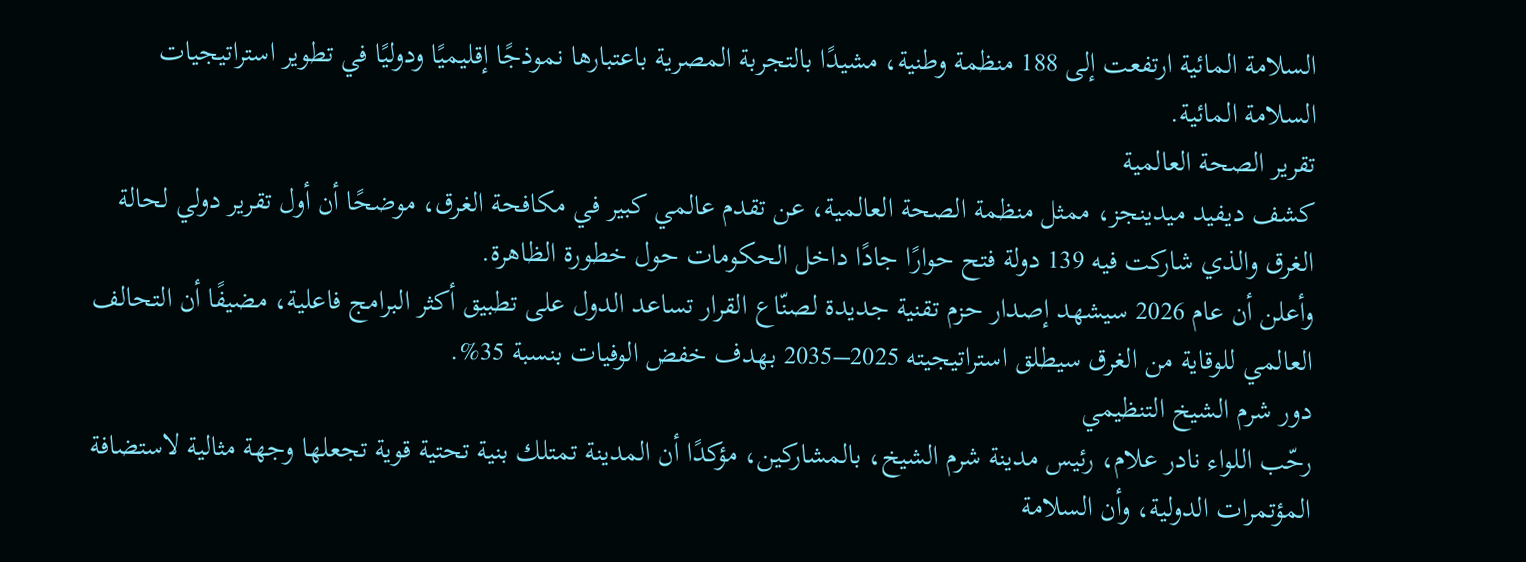السلامة المائية ارتفعت إلى 188 منظمة وطنية، مشيدًا بالتجربة المصرية باعتبارها نموذجًا إقليميًا ودوليًا في تطوير استراتيجيات السلامة المائية.
تقرير الصحة العالمية
كشف ديفيد ميدينجز، ممثل منظمة الصحة العالمية، عن تقدم عالمي كبير في مكافحة الغرق، موضحًا أن أول تقرير دولي لحالة الغرق والذي شاركت فيه 139 دولة فتح حوارًا جادًا داخل الحكومات حول خطورة الظاهرة.
وأعلن أن عام 2026 سيشهد إصدار حزم تقنية جديدة لصنّاع القرار تساعد الدول على تطبيق أكثر البرامج فاعلية، مضيفًا أن التحالف العالمي للوقاية من الغرق سيطلق استراتيجيته 2025–2035 بهدف خفض الوفيات بنسبة 35%.
دور شرم الشيخ التنظيمي
رحّب اللواء نادر علام، رئيس مدينة شرم الشيخ، بالمشاركين، مؤكدًا أن المدينة تمتلك بنية تحتية قوية تجعلها وجهة مثالية لاستضافة المؤتمرات الدولية، وأن السلامة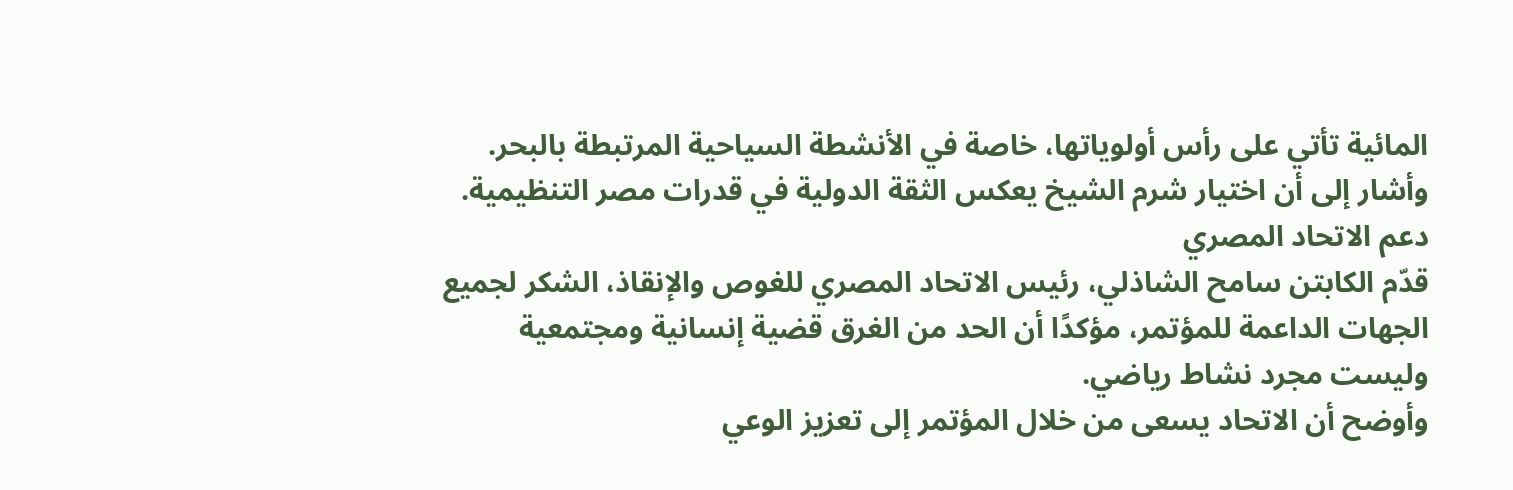المائية تأتي على رأس أولوياتها، خاصة في الأنشطة السياحية المرتبطة بالبحر.
وأشار إلى أن اختيار شرم الشيخ يعكس الثقة الدولية في قدرات مصر التنظيمية.
دعم الاتحاد المصري
قدّم الكابتن سامح الشاذلي، رئيس الاتحاد المصري للغوص والإنقاذ، الشكر لجميع الجهات الداعمة للمؤتمر، مؤكدًا أن الحد من الغرق قضية إنسانية ومجتمعية وليست مجرد نشاط رياضي.
وأوضح أن الاتحاد يسعى من خلال المؤتمر إلى تعزيز الوعي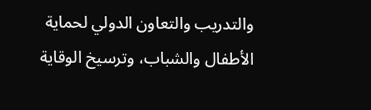والتدريب والتعاون الدولي لحماية الأطفال والشباب، وترسيخ الوقاية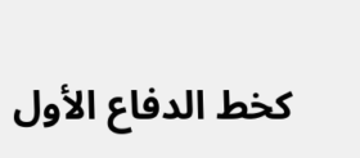كخط الدفاع الأول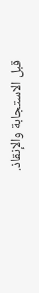قبل الاستجابة والإنقاذ.